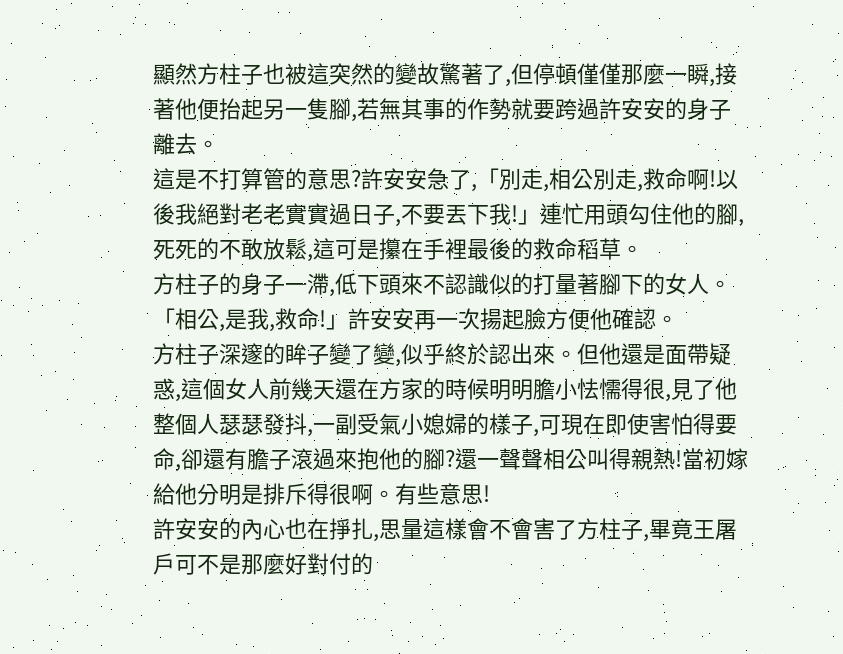顯然方柱子也被這突然的變故驚著了,但停頓僅僅那麼一瞬,接著他便抬起另一隻腳,若無其事的作勢就要跨過許安安的身子離去。
這是不打算管的意思?許安安急了,「別走,相公別走,救命啊!以後我絕對老老實實過日子,不要丟下我!」連忙用頭勾住他的腳,死死的不敢放鬆,這可是攥在手裡最後的救命稻草。
方柱子的身子一滯,低下頭來不認識似的打量著腳下的女人。
「相公,是我,救命!」許安安再一次揚起臉方便他確認。
方柱子深邃的眸子變了變,似乎終於認出來。但他還是面帶疑惑,這個女人前幾天還在方家的時候明明膽小怯懦得很,見了他整個人瑟瑟發抖,一副受氣小媳婦的樣子,可現在即使害怕得要命,卻還有膽子滾過來抱他的腳?還一聲聲相公叫得親熱!當初嫁給他分明是排斥得很啊。有些意思!
許安安的內心也在掙扎,思量這樣會不會害了方柱子,畢竟王屠戶可不是那麼好對付的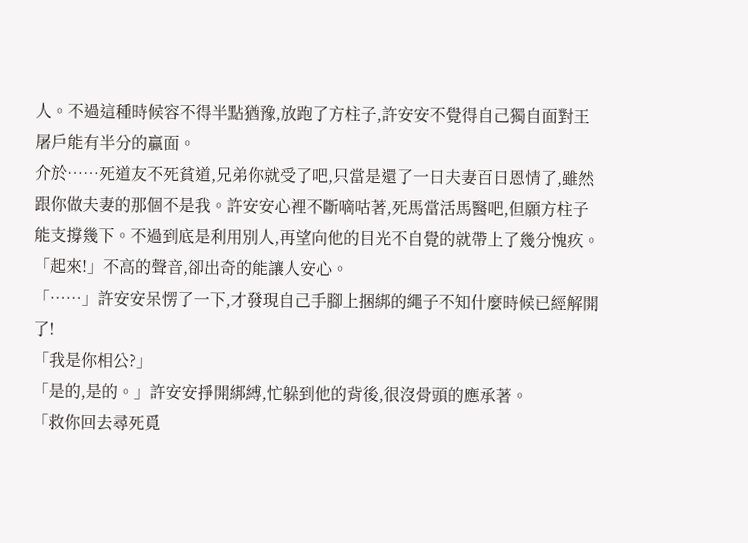人。不過這種時候容不得半點猶豫,放跑了方柱子,許安安不覺得自己獨自面對王屠戶能有半分的贏面。
介於……死道友不死貧道,兄弟你就受了吧,只當是還了一日夫妻百日恩情了,雖然跟你做夫妻的那個不是我。許安安心裡不斷嘀咕著,死馬當活馬醫吧,但願方柱子能支撐幾下。不過到底是利用別人,再望向他的目光不自覺的就帶上了幾分愧疚。
「起來!」不高的聲音,卻出奇的能讓人安心。
「……」許安安呆愣了一下,才發現自己手腳上捆綁的繩子不知什麼時候已經解開了!
「我是你相公?」
「是的,是的。」許安安掙開綁縛,忙躲到他的背後,很沒骨頭的應承著。
「救你回去尋死覓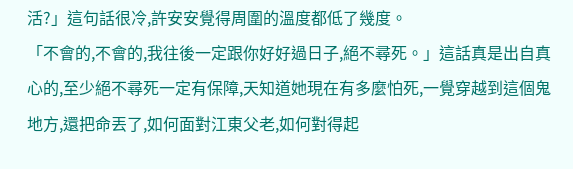活?」這句話很冷,許安安覺得周圍的溫度都低了幾度。
「不會的,不會的,我往後一定跟你好好過日子,絕不尋死。」這話真是出自真心的,至少絕不尋死一定有保障,天知道她現在有多麼怕死,一覺穿越到這個鬼地方,還把命丟了,如何面對江東父老,如何對得起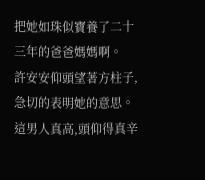把她如珠似寶養了二十三年的爸爸媽媽啊。
許安安仰頭望著方柱子,急切的表明她的意思。這男人真高,頭仰得真辛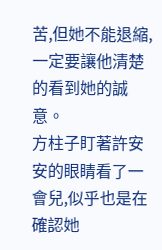苦,但她不能退縮,一定要讓他清楚的看到她的誠意。
方柱子盯著許安安的眼睛看了一會兒,似乎也是在確認她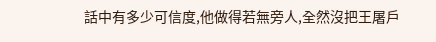話中有多少可信度,他做得若無旁人,全然沒把王屠戶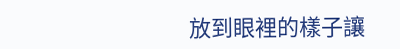放到眼裡的樣子讓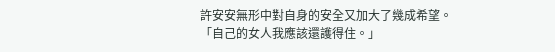許安安無形中對自身的安全又加大了幾成希望。
「自己的女人我應該還護得住。」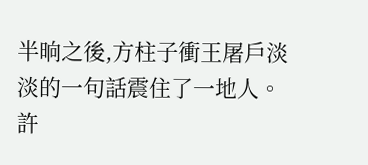半晌之後,方柱子衝王屠戶淡淡的一句話震住了一地人。
許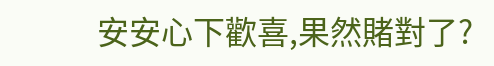安安心下歡喜,果然賭對了?